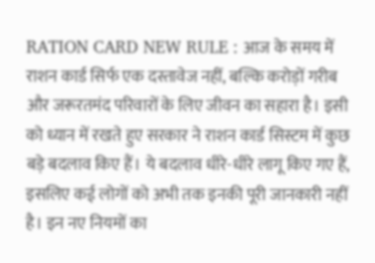RATION CARD NEW RULE : आज के समय में राशन कार्ड सिर्फ एक दस्तावेज नहीं, बल्कि करोड़ों गरीब और जरूरतमंद परिवारों के लिए जीवन का सहारा है। इसी को ध्यान में रखते हुए सरकार ने राशन कार्ड सिस्टम में कुछ बड़े बदलाव किए हैं। ये बदलाव धीरे-धीरे लागू किए गए हैं, इसलिए कई लोगों को अभी तक इनकी पूरी जानकारी नहीं है। इन नए नियमों का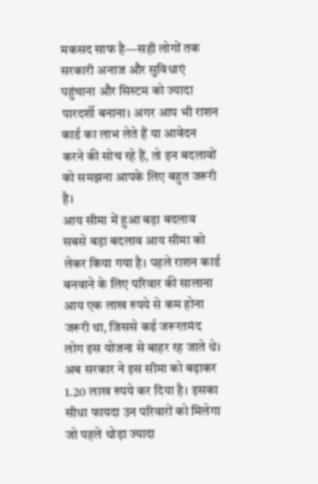मकसद साफ है—सही लोगों तक सरकारी अनाज और सुविधाएं पहुंचाना और सिस्टम को ज्यादा पारदर्शी बनाना। अगर आप भी राशन कार्ड का लाभ लेते हैं या आवेदन करने की सोच रहे हैं, तो इन बदलावों को समझना आपके लिए बहुत जरूरी है।
आय सीमा में हुआ बड़ा बदलाव
सबसे बड़ा बदलाव आय सीमा को लेकर किया गया है। पहले राशन कार्ड बनवाने के लिए परिवार की सालाना आय एक लाख रुपये से कम होना जरूरी था, जिससे कई जरूरतमंद लोग इस योजना से बाहर रह जाते थे। अब सरकार ने इस सीमा को बढ़ाकर 1.20 लाख रुपये कर दिया है। इसका सीधा फायदा उन परिवारों को मिलेगा जो पहले थोड़ा ज्यादा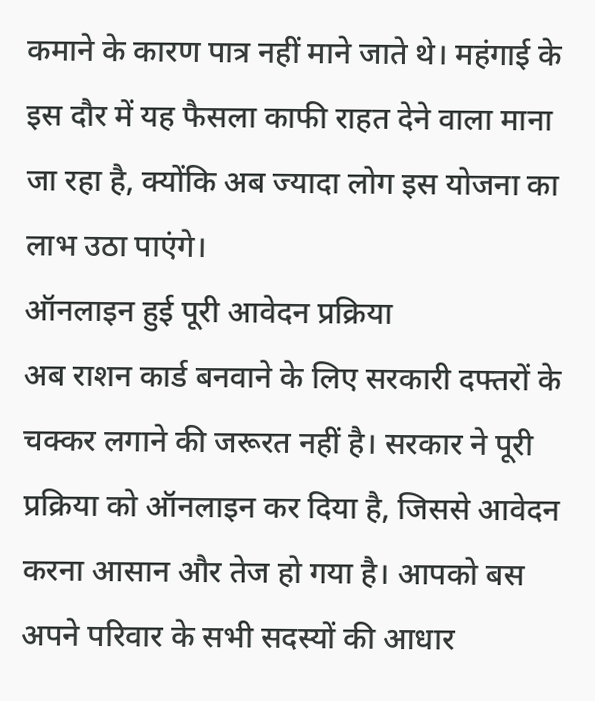कमाने के कारण पात्र नहीं माने जाते थे। महंगाई के इस दौर में यह फैसला काफी राहत देने वाला माना जा रहा है, क्योंकि अब ज्यादा लोग इस योजना का लाभ उठा पाएंगे।
ऑनलाइन हुई पूरी आवेदन प्रक्रिया
अब राशन कार्ड बनवाने के लिए सरकारी दफ्तरों के चक्कर लगाने की जरूरत नहीं है। सरकार ने पूरी प्रक्रिया को ऑनलाइन कर दिया है, जिससे आवेदन करना आसान और तेज हो गया है। आपको बस अपने परिवार के सभी सदस्यों की आधार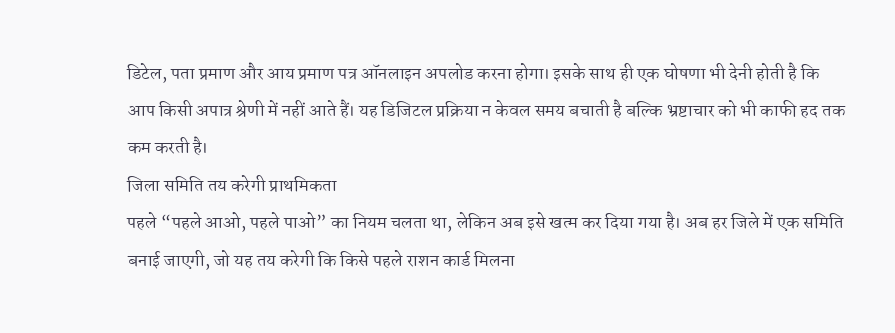डिटेल, पता प्रमाण और आय प्रमाण पत्र ऑनलाइन अपलोड करना होगा। इसके साथ ही एक घोषणा भी देनी होती है कि आप किसी अपात्र श्रेणी में नहीं आते हैं। यह डिजिटल प्रक्रिया न केवल समय बचाती है बल्कि भ्रष्टाचार को भी काफी हद तक कम करती है।
जिला समिति तय करेगी प्राथमिकता
पहले “पहले आओ, पहले पाओ” का नियम चलता था, लेकिन अब इसे खत्म कर दिया गया है। अब हर जिले में एक समिति बनाई जाएगी, जो यह तय करेगी कि किसे पहले राशन कार्ड मिलना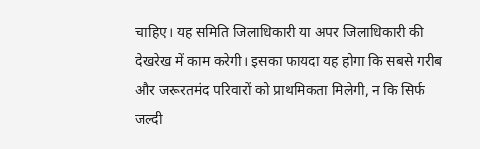चाहिए। यह समिति जिलाधिकारी या अपर जिलाधिकारी की देखरेख में काम करेगी। इसका फायदा यह होगा कि सबसे गरीब और जरूरतमंद परिवारों को प्राथमिकता मिलेगी, न कि सिर्फ जल्दी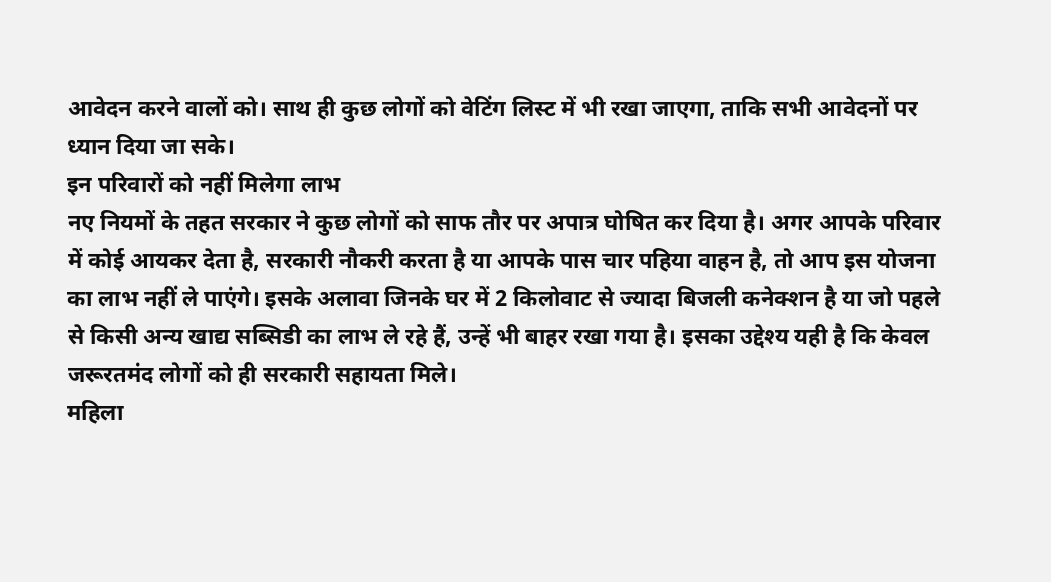आवेदन करने वालों को। साथ ही कुछ लोगों को वेटिंग लिस्ट में भी रखा जाएगा, ताकि सभी आवेदनों पर ध्यान दिया जा सके।
इन परिवारों को नहीं मिलेगा लाभ
नए नियमों के तहत सरकार ने कुछ लोगों को साफ तौर पर अपात्र घोषित कर दिया है। अगर आपके परिवार में कोई आयकर देता है, सरकारी नौकरी करता है या आपके पास चार पहिया वाहन है, तो आप इस योजना का लाभ नहीं ले पाएंगे। इसके अलावा जिनके घर में 2 किलोवाट से ज्यादा बिजली कनेक्शन है या जो पहले से किसी अन्य खाद्य सब्सिडी का लाभ ले रहे हैं, उन्हें भी बाहर रखा गया है। इसका उद्देश्य यही है कि केवल जरूरतमंद लोगों को ही सरकारी सहायता मिले।
महिला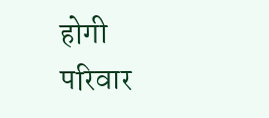होगी परिवार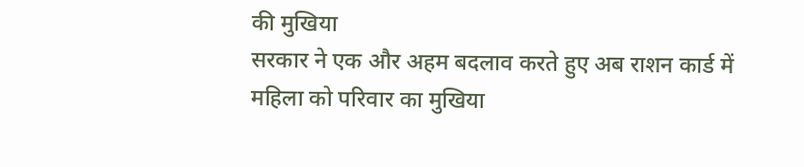की मुखिया
सरकार ने एक और अहम बदलाव करते हुए अब राशन कार्ड में महिला को परिवार का मुखिया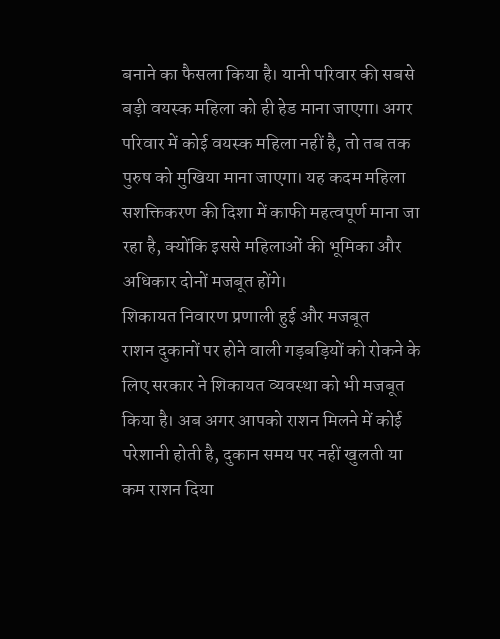बनाने का फैसला किया है। यानी परिवार की सबसे बड़ी वयस्क महिला को ही हेड माना जाएगा। अगर परिवार में कोई वयस्क महिला नहीं है, तो तब तक पुरुष को मुखिया माना जाएगा। यह कदम महिला सशक्तिकरण की दिशा में काफी महत्वपूर्ण माना जा रहा है, क्योंकि इससे महिलाओं की भूमिका और अधिकार दोनों मजबूत होंगे।
शिकायत निवारण प्रणाली हुई और मजबूत
राशन दुकानों पर होने वाली गड़बड़ियों को रोकने के लिए सरकार ने शिकायत व्यवस्था को भी मजबूत किया है। अब अगर आपको राशन मिलने में कोई परेशानी होती है, दुकान समय पर नहीं खुलती या कम राशन दिया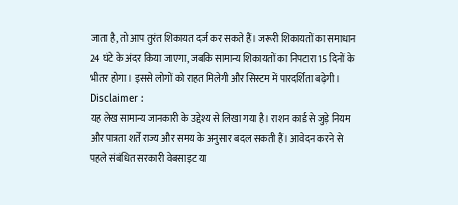जाता है, तो आप तुरंत शिकायत दर्ज कर सकते हैं। जरूरी शिकायतों का समाधान 24 घंटे के अंदर किया जाएगा, जबकि सामान्य शिकायतों का निपटारा 15 दिनों के भीतर होगा। इससे लोगों को राहत मिलेगी और सिस्टम में पारदर्शिता बढ़ेगी।
Disclaimer :
यह लेख सामान्य जानकारी के उद्देश्य से लिखा गया है। राशन कार्ड से जुड़े नियम और पात्रता शर्तें राज्य और समय के अनुसार बदल सकती हैं। आवेदन करने से पहले संबंधित सरकारी वेबसाइट या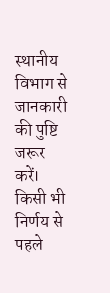स्थानीय विभाग से जानकारी की पुष्टि जरूर करें। किसी भी निर्णय से पहले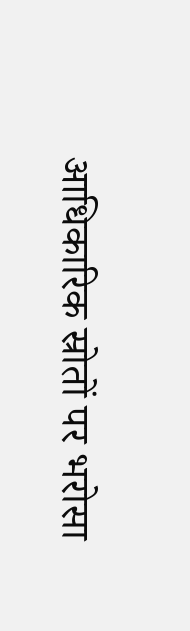आधिकारिक स्रोतों पर भरोसा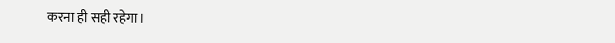करना ही सही रहेगा।